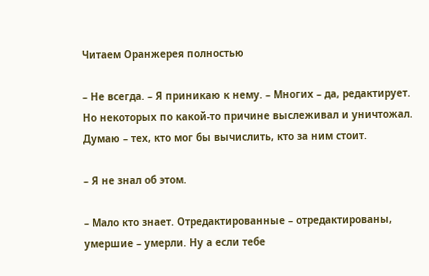Читаем Оранжерея полностью

– Не всегда. – Я приникаю к нему. – Многих – да, редактирует. Но некоторых по какой-то причине выслеживал и уничтожал. Думаю – тех, кто мог бы вычислить, кто за ним стоит.

– Я не знал об этом.

– Мало кто знает. Отредактированные – отредактированы, умершие – умерли. Ну а если тебе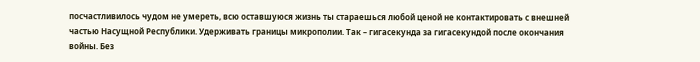посчастливилось чудом не умереть, всю оставшуюся жизнь ты стараешься любой ценой не контактировать с внешней частью Насущной Республики. Удерживать границы микрополии. Так – гигасекунда за гигасекундой после окончания войны. Без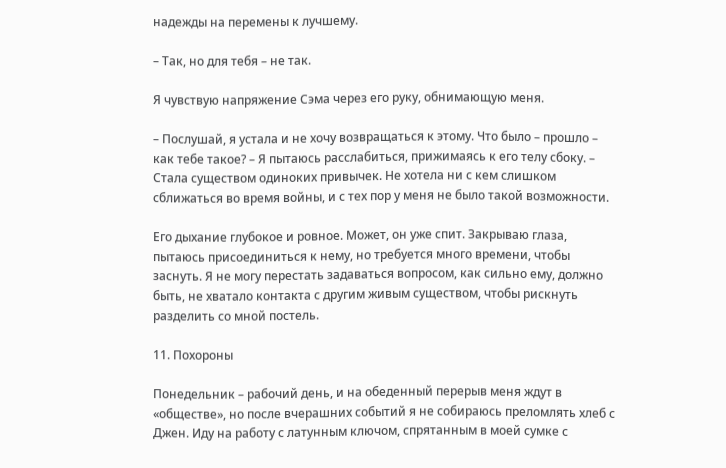надежды на перемены к лучшему.

– Так, но для тебя – не так.

Я чувствую напряжение Сэма через его руку, обнимающую меня.

– Послушай, я устала и не хочу возвращаться к этому. Что было – прошло – как тебе такое? – Я пытаюсь расслабиться, прижимаясь к его телу сбоку. – Стала существом одиноких привычек. Не хотела ни с кем слишком сближаться во время войны, и с тех пор у меня не было такой возможности.

Его дыхание глубокое и ровное. Может, он уже спит. Закрываю глаза, пытаюсь присоединиться к нему, но требуется много времени, чтобы заснуть. Я не могу перестать задаваться вопросом, как сильно ему, должно быть, не хватало контакта с другим живым существом, чтобы рискнуть разделить со мной постель.

11. Похороны

Понедельник – рабочий день, и на обеденный перерыв меня ждут в «обществе», но после вчерашних событий я не собираюсь преломлять хлеб с Джен. Иду на работу с латунным ключом, спрятанным в моей сумке с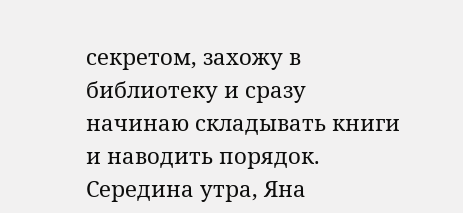секретом, захожу в библиотеку и сразу начинаю складывать книги и наводить порядок. Середина утра, Яна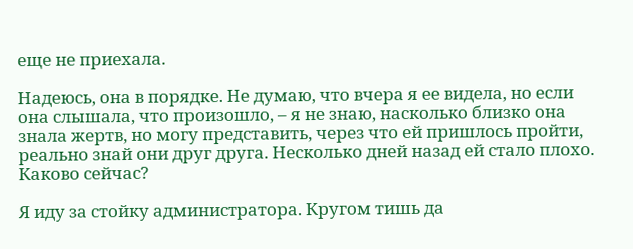еще не приехала.

Надеюсь, она в порядке. Не думаю, что вчера я ее видела, но если она слышала, что произошло, – я не знаю, насколько близко она знала жертв, но могу представить, через что ей пришлось пройти, реально знай они друг друга. Несколько дней назад ей стало плохо. Каково сейчас?

Я иду за стойку администратора. Кругом тишь да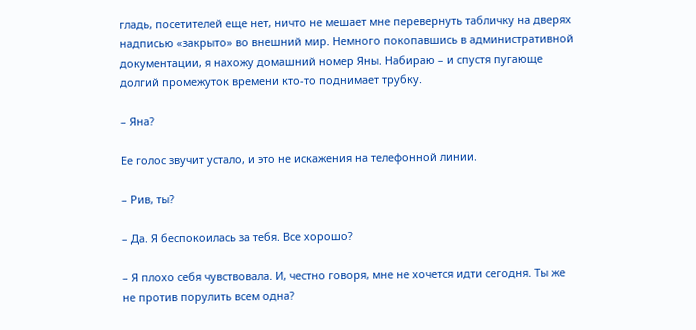гладь, посетителей еще нет, ничто не мешает мне перевернуть табличку на дверях надписью «закрыто» во внешний мир. Немного покопавшись в административной документации, я нахожу домашний номер Яны. Набираю – и спустя пугающе долгий промежуток времени кто-то поднимает трубку.

– Яна?

Ее голос звучит устало, и это не искажения на телефонной линии.

– Рив, ты?

– Да. Я беспокоилась за тебя. Все хорошо?

– Я плохо себя чувствовала. И, честно говоря, мне не хочется идти сегодня. Ты же не против порулить всем одна?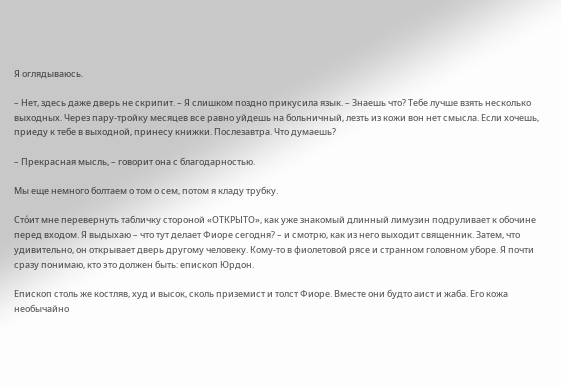Я оглядываюсь.

– Нет, здесь даже дверь не скрипит. – Я слишком поздно прикусила язык. – Знаешь что? Тебе лучше взять несколько выходных. Через пару-тройку месяцев все равно уйдешь на больничный, лезть из кожи вон нет смысла. Если хочешь, приеду к тебе в выходной, принесу книжки. Послезавтра. Что думаешь?

– Прекрасная мысль, – говорит она с благодарностью.

Мы еще немного болтаем о том о сем, потом я кладу трубку.

Сто́ит мне перевернуть табличку стороной «ОТКРЫТО», как уже знакомый длинный лимузин подруливает к обочине перед входом. Я выдыхаю – что тут делает Фиоре сегодня? – и смотрю, как из него выходит священник. Затем, что удивительно, он открывает дверь другому человеку. Кому-то в фиолетовой рясе и странном головном уборе. Я почти сразу понимаю, кто это должен быть: епископ Юрдон.

Епископ столь же костляв, худ и высок, сколь приземист и толст Фиоре. Вместе они будто аист и жаба. Его кожа необычайно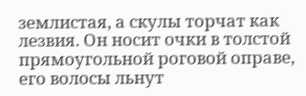землистая, а скулы торчат как лезвия. Он носит очки в толстой прямоугольной роговой оправе, его волосы льнут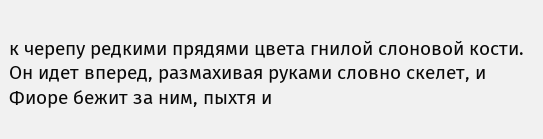к черепу редкими прядями цвета гнилой слоновой кости. Он идет вперед, размахивая руками словно скелет, и Фиоре бежит за ним, пыхтя и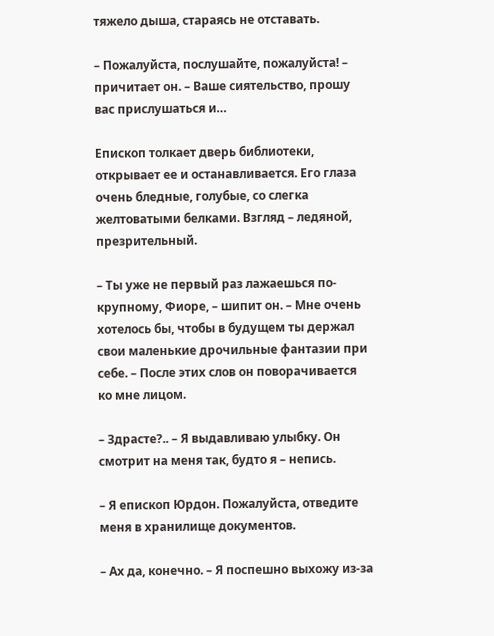тяжело дыша, стараясь не отставать.

– Пожалуйста, послушайте, пожалуйста! – причитает он. – Ваше сиятельство, прошу вас прислушаться и…

Епископ толкает дверь библиотеки, открывает ее и останавливается. Его глаза очень бледные, голубые, со слегка желтоватыми белками. Взгляд – ледяной, презрительный.

– Ты уже не первый раз лажаешься по-крупному, Фиоре, – шипит он. – Мне очень хотелось бы, чтобы в будущем ты держал свои маленькие дрочильные фантазии при себе. – После этих слов он поворачивается ко мне лицом.

– Здрасте?.. – Я выдавливаю улыбку. Он смотрит на меня так, будто я – непись.

– Я епископ Юрдон. Пожалуйста, отведите меня в хранилище документов.

– Ах да, конечно. – Я поспешно выхожу из-за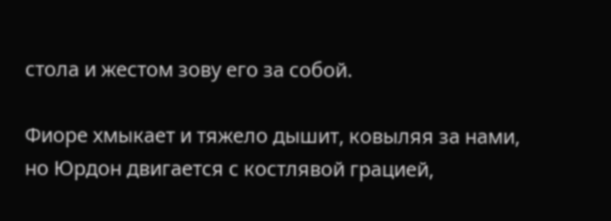стола и жестом зову его за собой.

Фиоре хмыкает и тяжело дышит, ковыляя за нами, но Юрдон двигается с костлявой грацией,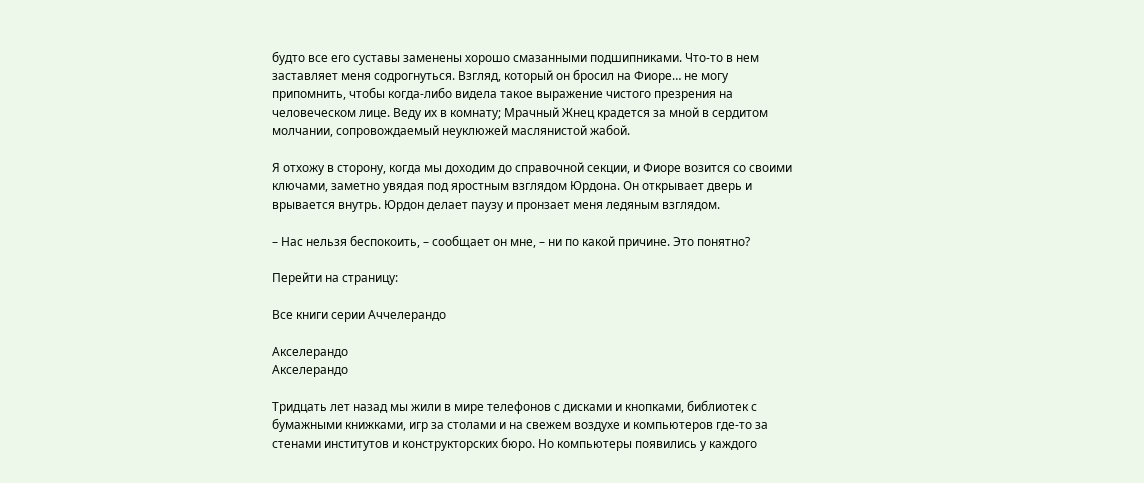будто все его суставы заменены хорошо смазанными подшипниками. Что-то в нем заставляет меня содрогнуться. Взгляд, который он бросил на Фиоре… не могу припомнить, чтобы когда-либо видела такое выражение чистого презрения на человеческом лице. Веду их в комнату; Мрачный Жнец крадется за мной в сердитом молчании, сопровождаемый неуклюжей маслянистой жабой.

Я отхожу в сторону, когда мы доходим до справочной секции, и Фиоре возится со своими ключами, заметно увядая под яростным взглядом Юрдона. Он открывает дверь и врывается внутрь. Юрдон делает паузу и пронзает меня ледяным взглядом.

– Нас нельзя беспокоить, – сообщает он мне, – ни по какой причине. Это понятно?

Перейти на страницу:

Все книги серии Аччелерандо

Акселерандо
Акселерандо

Тридцать лет назад мы жили в мире телефонов с дисками и кнопками, библиотек с бумажными книжками, игр за столами и на свежем воздухе и компьютеров где-то за стенами институтов и конструкторских бюро. Но компьютеры появились у каждого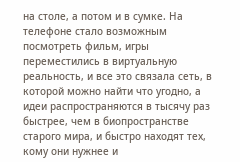на столе, а потом и в сумке. На телефоне стало возможным посмотреть фильм, игры переместились в виртуальную реальность, и все это связала сеть, в которой можно найти что угодно, а идеи распространяются в тысячу раз быстрее, чем в биопространстве старого мира, и быстро находят тех, кому они нужнее и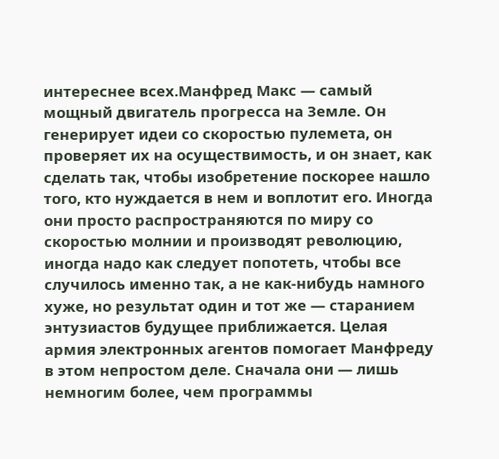интереснее всех.Манфред Макс — самый мощный двигатель прогресса на Земле. Он генерирует идеи со скоростью пулемета, он проверяет их на осуществимость, и он знает, как сделать так, чтобы изобретение поскорее нашло того, кто нуждается в нем и воплотит его. Иногда они просто распространяются по миру со скоростью молнии и производят революцию, иногда надо как следует попотеть, чтобы все случилось именно так, а не как-нибудь намного хуже, но результат один и тот же — старанием энтузиастов будущее приближается. Целая армия электронных агентов помогает Манфреду в этом непростом деле. Сначала они — лишь немногим более, чем программы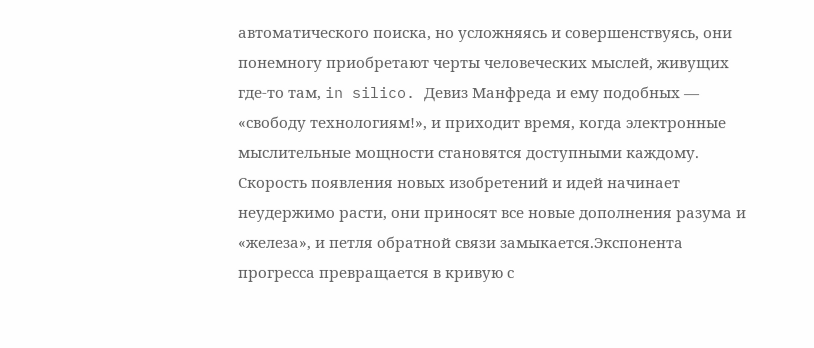автоматического поиска, но усложняясь и совершенствуясь, они понемногу приобретают черты человеческих мыслей, живущих где-то там, in silico. Девиз Манфреда и ему подобных — «свободу технологиям!», и приходит время, когда электронные мыслительные мощности становятся доступными каждому. Скорость появления новых изобретений и идей начинает неудержимо расти, они приносят все новые дополнения разума и «железа», и петля обратной связи замыкается.Экспонента прогресса превращается в кривую с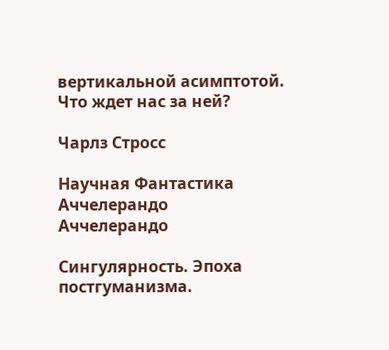вертикальной асимптотой. Что ждет нас за ней?

Чарлз Стросс

Научная Фантастика
Аччелерандо
Аччелерандо

Сингулярность. Эпоха постгуманизма.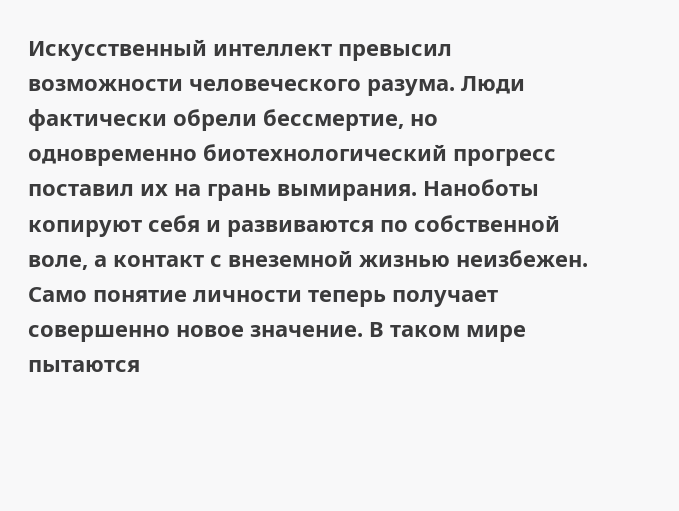Искусственный интеллект превысил возможности человеческого разума. Люди фактически обрели бессмертие, но одновременно биотехнологический прогресс поставил их на грань вымирания. Наноботы копируют себя и развиваются по собственной воле, а контакт с внеземной жизнью неизбежен. Само понятие личности теперь получает совершенно новое значение. В таком мире пытаются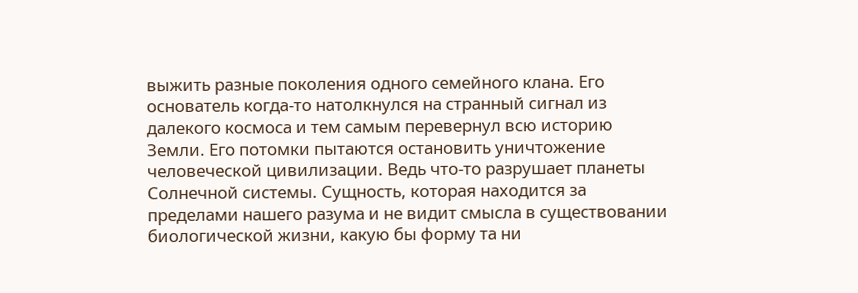выжить разные поколения одного семейного клана. Его основатель когда-то натолкнулся на странный сигнал из далекого космоса и тем самым перевернул всю историю Земли. Его потомки пытаются остановить уничтожение человеческой цивилизации. Ведь что-то разрушает планеты Солнечной системы. Сущность, которая находится за пределами нашего разума и не видит смысла в существовании биологической жизни, какую бы форму та ни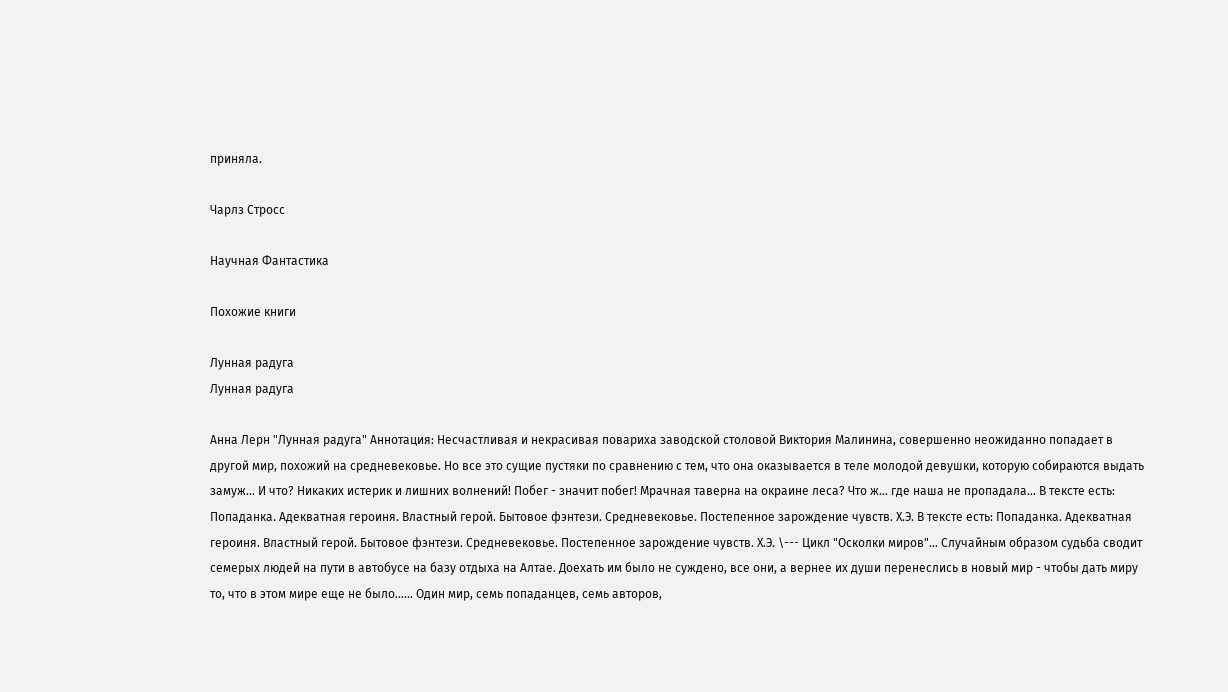приняла.

Чарлз Стросс

Научная Фантастика

Похожие книги

Лунная радуга
Лунная радуга

Анна Лерн "Лунная радуга" Аннотация: Несчастливая и некрасивая повариха заводской столовой Виктория Малинина, совершенно неожиданно попадает в другой мир, похожий на средневековье. Но все это сущие пустяки по сравнению с тем, что она оказывается в теле молодой девушки, которую собираются выдать замуж... И что? Никаких истерик и лишних волнений! Побег - значит побег! Мрачная таверна на окраине леса? Что ж... где наша не пропадала... В тексте есть: Попаданка. Адекватная героиня. Властный герой. Бытовое фэнтези. Средневековье. Постепенное зарождение чувств. Х.Э. В тексте есть: Попаданка. Адекватная героиня. Властный герой. Бытовое фэнтези. Средневековье. Постепенное зарождение чувств. Х.Э. \--- Цикл "Осколки миров"... Случайным образом судьба сводит семерых людей на пути в автобусе на базу отдыха на Алтае. Доехать им было не суждено, все они, а вернее их души перенеслись в новый мир - чтобы дать миру то, что в этом мире еще не было...... Один мир, семь попаданцев, семь авторов,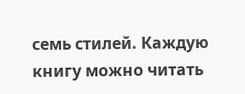семь стилей. Каждую книгу можно читать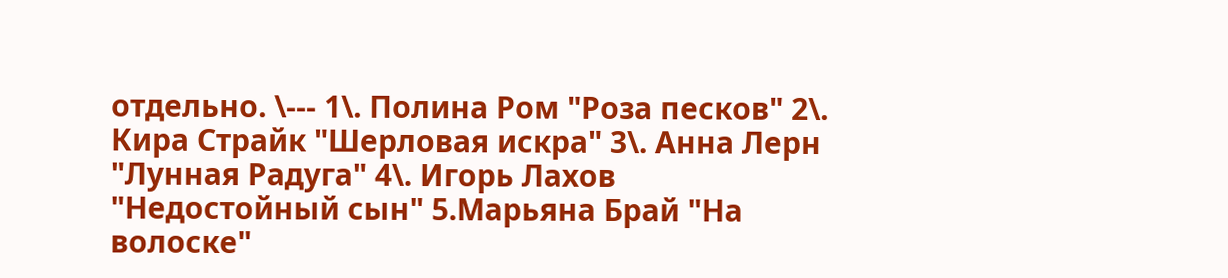отдельно. \--- 1\. Полина Ром "Роза песков" 2\. Кира Страйк "Шерловая искра" 3\. Анна Лерн "Лунная Радуга" 4\. Игорь Лахов "Недостойный сын" 5.Марьяна Брай "На волоске"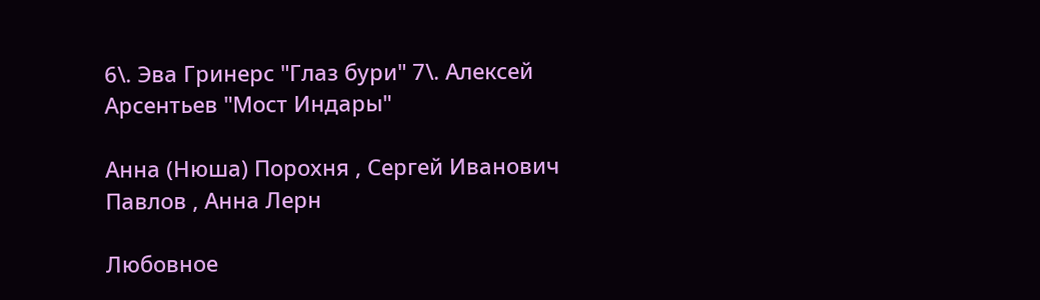6\. Эва Гринерс "Глаз бури" 7\. Алексей Арсентьев "Мост Индары"

Анна (Нюша) Порохня , Сергей Иванович Павлов , Анна Лерн

Любовное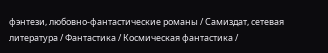фэнтези, любовно-фантастические романы / Самиздат, сетевая литература / Фантастика / Космическая фантастика /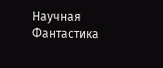Научная Фантастика